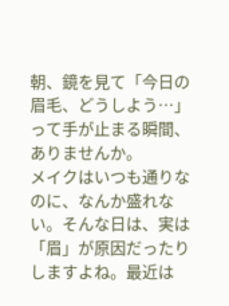朝、鏡を見て「今日の眉毛、どうしよう…」って手が止まる瞬間、ありませんか。
メイクはいつも通りなのに、なんか盛れない。そんな日は、実は「眉」が原因だったりしますよね。最近は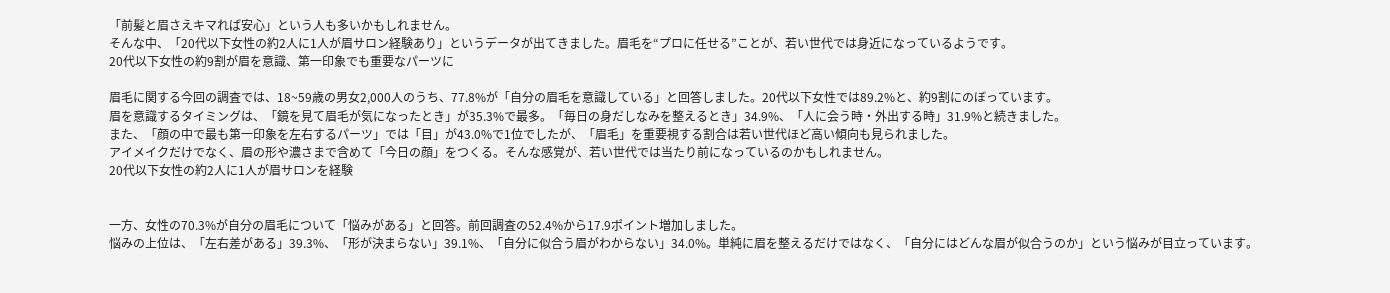「前髪と眉さえキマれば安心」という人も多いかもしれません。
そんな中、「20代以下女性の約2人に1人が眉サロン経験あり」というデータが出てきました。眉毛を“プロに任せる”ことが、若い世代では身近になっているようです。
20代以下女性の約9割が眉を意識、第一印象でも重要なパーツに

眉毛に関する今回の調査では、18~59歳の男女2,000人のうち、77.8%が「自分の眉毛を意識している」と回答しました。20代以下女性では89.2%と、約9割にのぼっています。
眉を意識するタイミングは、「鏡を見て眉毛が気になったとき」が35.3%で最多。「毎日の身だしなみを整えるとき」34.9%、「人に会う時・外出する時」31.9%と続きました。
また、「顔の中で最も第一印象を左右するパーツ」では「目」が43.0%で1位でしたが、「眉毛」を重要視する割合は若い世代ほど高い傾向も見られました。
アイメイクだけでなく、眉の形や濃さまで含めて「今日の顔」をつくる。そんな感覚が、若い世代では当たり前になっているのかもしれません。
20代以下女性の約2人に1人が眉サロンを経験


一方、女性の70.3%が自分の眉毛について「悩みがある」と回答。前回調査の52.4%から17.9ポイント増加しました。
悩みの上位は、「左右差がある」39.3%、「形が決まらない」39.1%、「自分に似合う眉がわからない」34.0%。単純に眉を整えるだけではなく、「自分にはどんな眉が似合うのか」という悩みが目立っています。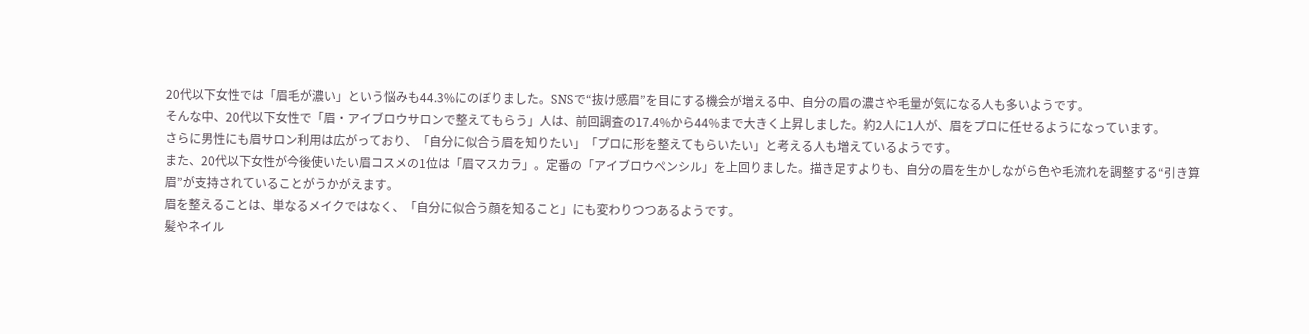20代以下女性では「眉毛が濃い」という悩みも44.3%にのぼりました。SNSで“抜け感眉”を目にする機会が増える中、自分の眉の濃さや毛量が気になる人も多いようです。
そんな中、20代以下女性で「眉・アイブロウサロンで整えてもらう」人は、前回調査の17.4%から44%まで大きく上昇しました。約2人に1人が、眉をプロに任せるようになっています。
さらに男性にも眉サロン利用は広がっており、「自分に似合う眉を知りたい」「プロに形を整えてもらいたい」と考える人も増えているようです。
また、20代以下女性が今後使いたい眉コスメの1位は「眉マスカラ」。定番の「アイブロウペンシル」を上回りました。描き足すよりも、自分の眉を生かしながら色や毛流れを調整する“引き算眉”が支持されていることがうかがえます。
眉を整えることは、単なるメイクではなく、「自分に似合う顔を知ること」にも変わりつつあるようです。
髪やネイル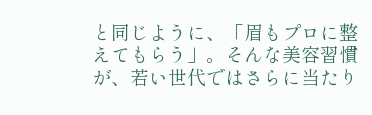と同じように、「眉もプロに整えてもらう」。そんな美容習慣が、若い世代ではさらに当たり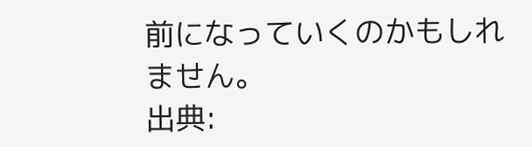前になっていくのかもしれません。
出典: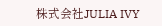株式会社JULIA IVY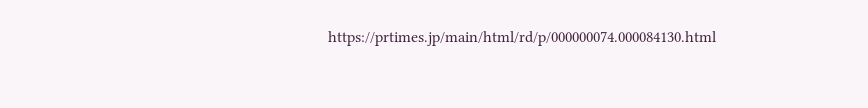https://prtimes.jp/main/html/rd/p/000000074.000084130.html